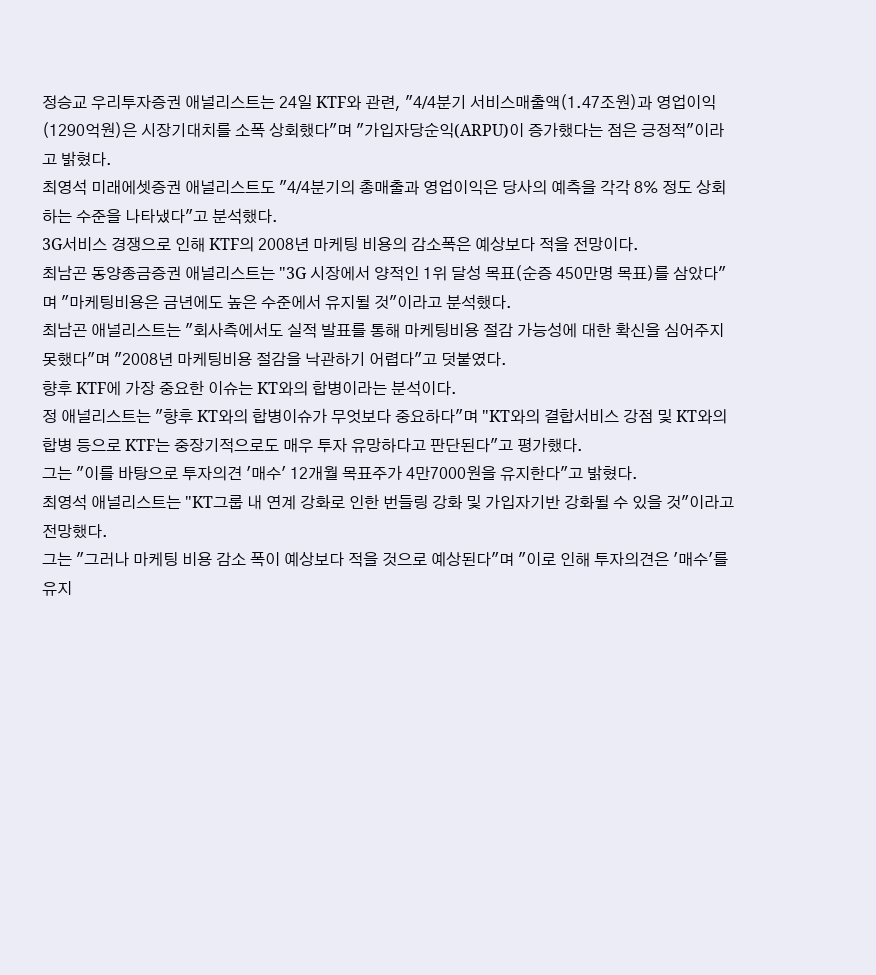정승교 우리투자증권 애널리스트는 24일 KTF와 관련, "4/4분기 서비스매출액(1.47조원)과 영업이익(1290억원)은 시장기대치를 소폭 상회했다"며 "가입자당순익(ARPU)이 증가했다는 점은 긍정적"이라고 밝혔다.
최영석 미래에셋증권 애널리스트도 "4/4분기의 총매출과 영업이익은 당사의 예측을 각각 8% 정도 상회하는 수준을 나타냈다"고 분석했다.
3G서비스 경쟁으로 인해 KTF의 2008년 마케팅 비용의 감소폭은 예상보다 적을 전망이다.
최남곤 동양종금증권 애널리스트는 "3G 시장에서 양적인 1위 달성 목표(순증 450만명 목표)를 삼았다"며 "마케팅비용은 금년에도 높은 수준에서 유지될 것"이라고 분석했다.
최남곤 애널리스트는 "회사측에서도 실적 발표를 통해 마케팅비용 절감 가능성에 대한 확신을 심어주지 못했다"며 "2008년 마케팅비용 절감을 낙관하기 어렵다"고 덧붙였다.
향후 KTF에 가장 중요한 이슈는 KT와의 합병이라는 분석이다.
정 애널리스트는 "향후 KT와의 합병이슈가 무엇보다 중요하다"며 "KT와의 결합서비스 강점 및 KT와의 합병 등으로 KTF는 중장기적으로도 매우 투자 유망하다고 판단된다"고 평가했다.
그는 "이를 바탕으로 투자의견 '매수' 12개월 목표주가 4만7000원을 유지한다"고 밝혔다.
최영석 애널리스트는 "KT그룹 내 연계 강화로 인한 번들링 강화 및 가입자기반 강화될 수 있을 것"이라고 전망했다.
그는 "그러나 마케팅 비용 감소 폭이 예상보다 적을 것으로 예상된다"며 "이로 인해 투자의견은 '매수'를 유지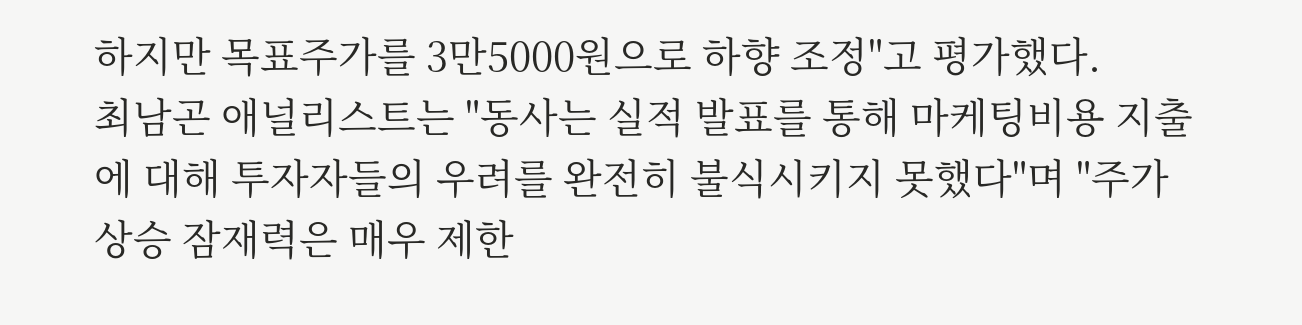하지만 목표주가를 3만5000원으로 하향 조정"고 평가했다.
최남곤 애널리스트는 "동사는 실적 발표를 통해 마케팅비용 지출에 대해 투자자들의 우려를 완전히 불식시키지 못했다"며 "주가 상승 잠재력은 매우 제한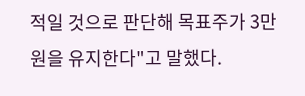적일 것으로 판단해 목표주가 3만원을 유지한다"고 말했다.